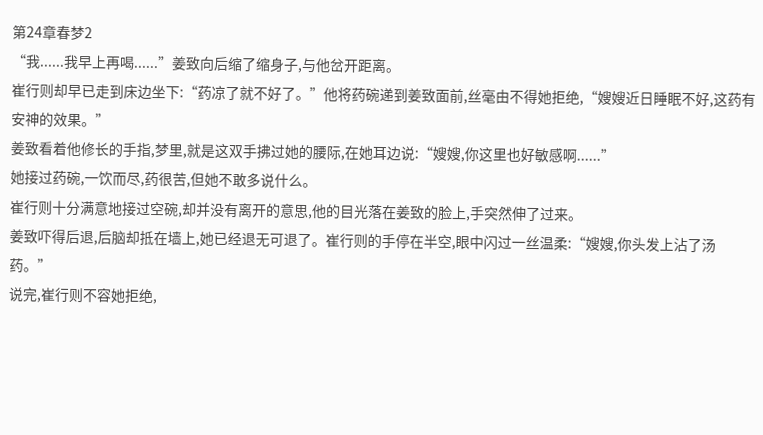第24章春梦2
“我......我早上再喝......”姜致向后缩了缩身子,与他岔开距离。
崔行则却早已走到床边坐下:“药凉了就不好了。”他将药碗递到姜致面前,丝毫由不得她拒绝,“嫂嫂近日睡眠不好,这药有安神的效果。”
姜致看着他修长的手指,梦里,就是这双手拂过她的腰际,在她耳边说:“嫂嫂,你这里也好敏感啊......”
她接过药碗,一饮而尽,药很苦,但她不敢多说什么。
崔行则十分满意地接过空碗,却并没有离开的意思,他的目光落在姜致的脸上,手突然伸了过来。
姜致吓得后退,后脑却抵在墙上,她已经退无可退了。崔行则的手停在半空,眼中闪过一丝温柔:“嫂嫂,你头发上沾了汤药。”
说完,崔行则不容她拒绝,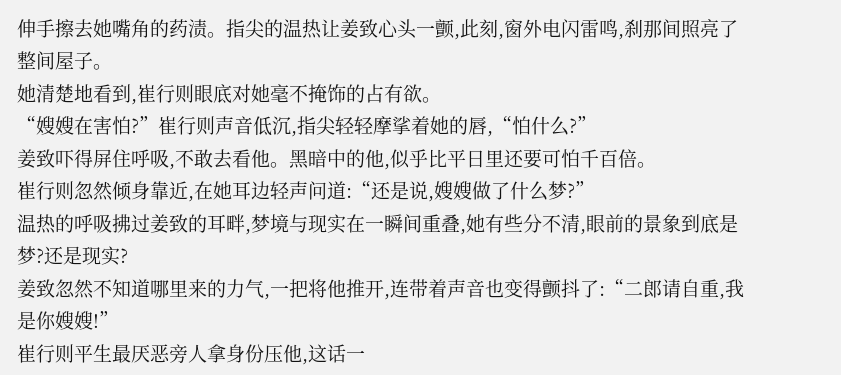伸手擦去她嘴角的药渍。指尖的温热让姜致心头一颤,此刻,窗外电闪雷鸣,刹那间照亮了整间屋子。
她清楚地看到,崔行则眼底对她毫不掩饰的占有欲。
“嫂嫂在害怕?”崔行则声音低沉,指尖轻轻摩挲着她的唇,“怕什么?”
姜致吓得屏住呼吸,不敢去看他。黑暗中的他,似乎比平日里还要可怕千百倍。
崔行则忽然倾身靠近,在她耳边轻声问道:“还是说,嫂嫂做了什么梦?”
温热的呼吸拂过姜致的耳畔,梦境与现实在一瞬间重叠,她有些分不清,眼前的景象到底是梦?还是现实?
姜致忽然不知道哪里来的力气,一把将他推开,连带着声音也变得颤抖了:“二郎请自重,我是你嫂嫂!”
崔行则平生最厌恶旁人拿身份压他,这话一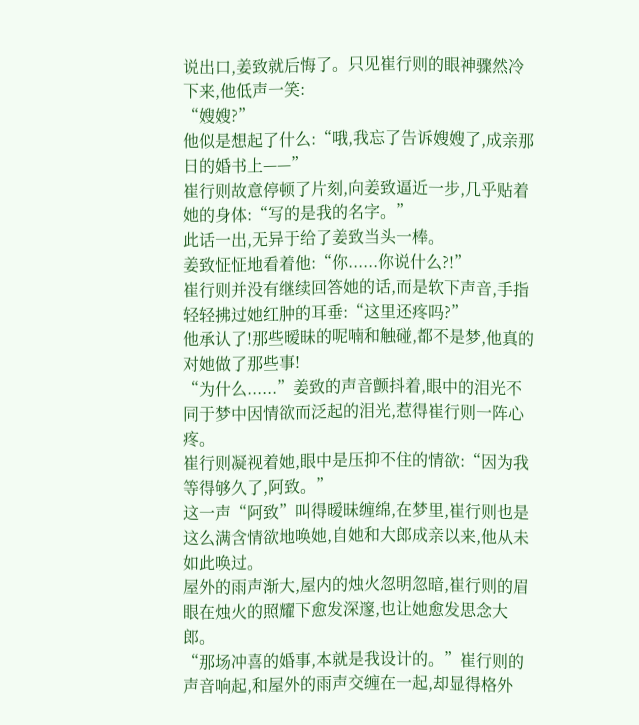说出口,姜致就后悔了。只见崔行则的眼神骤然冷下来,他低声一笑:
“嫂嫂?”
他似是想起了什么:“哦,我忘了告诉嫂嫂了,成亲那日的婚书上——”
崔行则故意停顿了片刻,向姜致逼近一步,几乎贴着她的身体:“写的是我的名字。”
此话一出,无异于给了姜致当头一棒。
姜致怔怔地看着他:“你......你说什么?!”
崔行则并没有继续回答她的话,而是软下声音,手指轻轻拂过她红肿的耳垂:“这里还疼吗?”
他承认了!那些暧昧的呢喃和触碰,都不是梦,他真的对她做了那些事!
“为什么......”姜致的声音颤抖着,眼中的泪光不同于梦中因情欲而泛起的泪光,惹得崔行则一阵心疼。
崔行则凝视着她,眼中是压抑不住的情欲:“因为我等得够久了,阿致。”
这一声“阿致”叫得暧昧缠绵,在梦里,崔行则也是这么满含情欲地唤她,自她和大郎成亲以来,他从未如此唤过。
屋外的雨声渐大,屋内的烛火忽明忽暗,崔行则的眉眼在烛火的照耀下愈发深邃,也让她愈发思念大郎。
“那场冲喜的婚事,本就是我设计的。”崔行则的声音响起,和屋外的雨声交缠在一起,却显得格外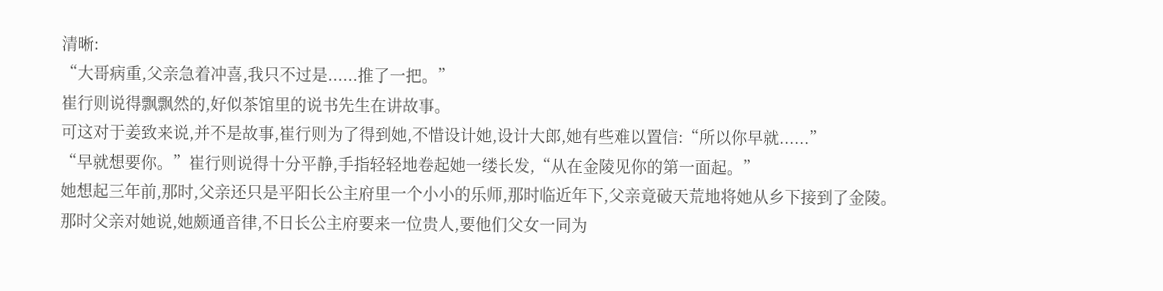清晰:
“大哥病重,父亲急着冲喜,我只不过是......推了一把。”
崔行则说得飘飘然的,好似茶馆里的说书先生在讲故事。
可这对于姜致来说,并不是故事,崔行则为了得到她,不惜设计她,设计大郎,她有些难以置信:“所以你早就......”
“早就想要你。”崔行则说得十分平静,手指轻轻地卷起她一缕长发,“从在金陵见你的第一面起。”
她想起三年前,那时,父亲还只是平阳长公主府里一个小小的乐师,那时临近年下,父亲竟破天荒地将她从乡下接到了金陵。
那时父亲对她说,她颇通音律,不日长公主府要来一位贵人,要他们父女一同为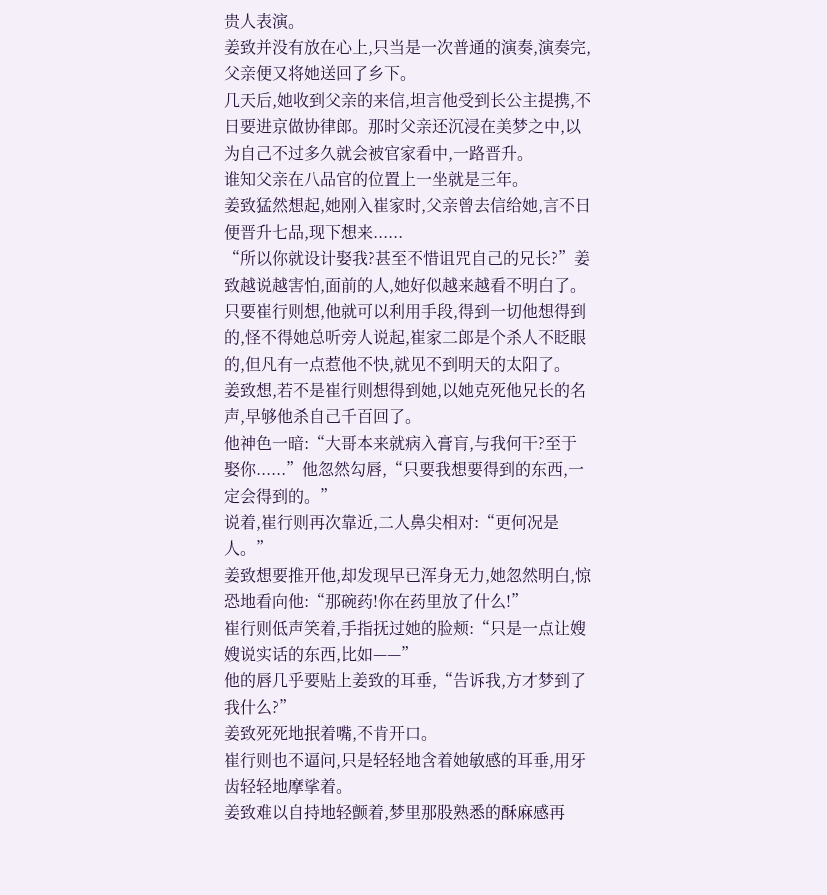贵人表演。
姜致并没有放在心上,只当是一次普通的演奏,演奏完,父亲便又将她送回了乡下。
几天后,她收到父亲的来信,坦言他受到长公主提携,不日要进京做协律郎。那时父亲还沉浸在美梦之中,以为自己不过多久就会被官家看中,一路晋升。
谁知父亲在八品官的位置上一坐就是三年。
姜致猛然想起,她刚入崔家时,父亲曾去信给她,言不日便晋升七品,现下想来......
“所以你就设计娶我?甚至不惜诅咒自己的兄长?”姜致越说越害怕,面前的人,她好似越来越看不明白了。
只要崔行则想,他就可以利用手段,得到一切他想得到的,怪不得她总听旁人说起,崔家二郎是个杀人不眨眼的,但凡有一点惹他不快,就见不到明天的太阳了。
姜致想,若不是崔行则想得到她,以她克死他兄长的名声,早够他杀自己千百回了。
他神色一暗:“大哥本来就病入膏肓,与我何干?至于娶你......”他忽然勾唇,“只要我想要得到的东西,一定会得到的。”
说着,崔行则再次靠近,二人鼻尖相对:“更何况是人。”
姜致想要推开他,却发现早已浑身无力,她忽然明白,惊恐地看向他:“那碗药!你在药里放了什么!”
崔行则低声笑着,手指抚过她的脸颊:“只是一点让嫂嫂说实话的东西,比如——”
他的唇几乎要贴上姜致的耳垂,“告诉我,方才梦到了我什么?”
姜致死死地抿着嘴,不肯开口。
崔行则也不逼问,只是轻轻地含着她敏感的耳垂,用牙齿轻轻地摩挲着。
姜致难以自持地轻颤着,梦里那股熟悉的酥麻感再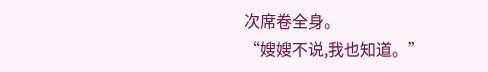次席卷全身。
“嫂嫂不说,我也知道。”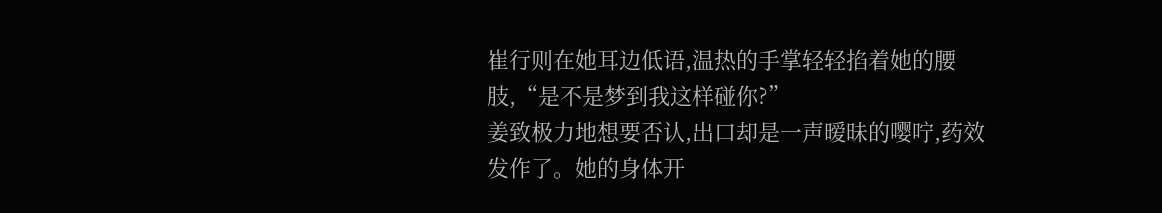崔行则在她耳边低语,温热的手掌轻轻掐着她的腰肢,“是不是梦到我这样碰你?”
姜致极力地想要否认,出口却是一声暧昧的嘤咛,药效发作了。她的身体开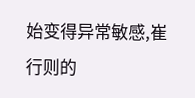始变得异常敏感,崔行则的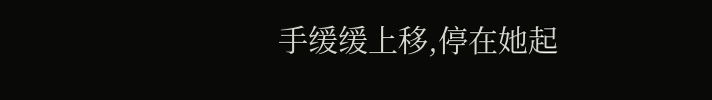手缓缓上移,停在她起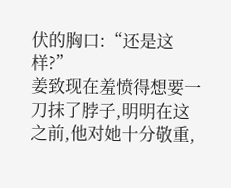伏的胸口:“还是这样?”
姜致现在羞愤得想要一刀抹了脖子,明明在这之前,他对她十分敬重,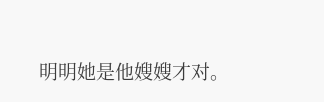明明她是他嫂嫂才对。